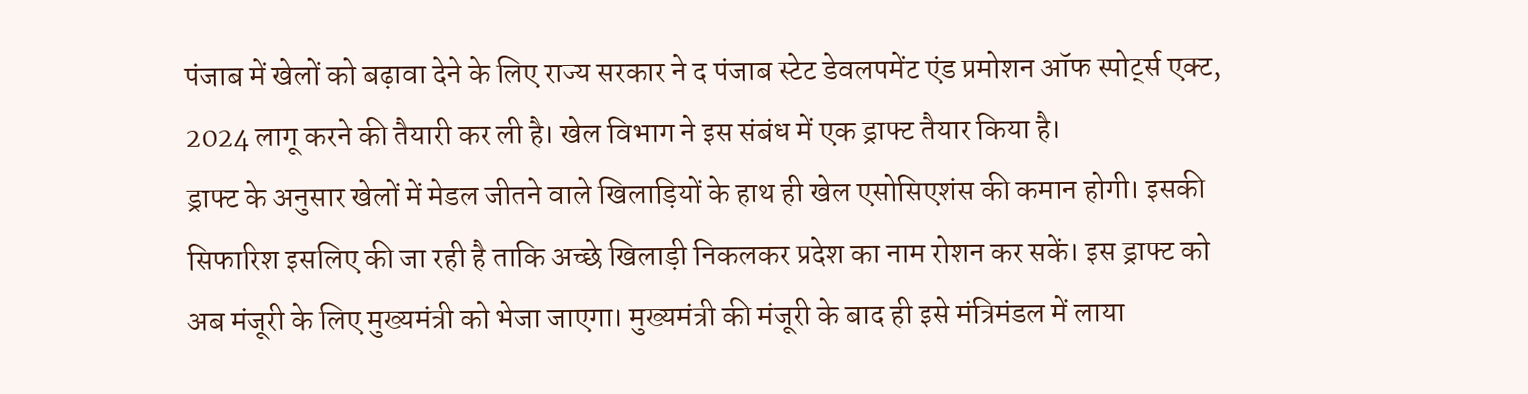पंजाब में खेलों को बढ़ावा देने के लिए राज्य सरकार ने द पंजाब स्टेट डेवलपमेंट एंड प्रमोशन ऑफ स्पोर्ट्स एक्ट, 2024 लागू करने की तैयारी कर ली है। खेल विभाग ने इस संबंध में एक ड्राफ्ट तैयार किया है।
ड्राफ्ट के अनुसार खेलों में मेडल जीतने वाले खिलाड़ियों के हाथ ही खेल एसोसिएशंस की कमान होगी। इसकी सिफारिश इसलिए की जा रही है ताकि अच्छे खिलाड़ी निकलकर प्रदेश का नाम रोशन कर सकें। इस ड्राफ्ट को अब मंजूरी के लिए मुख्यमंत्री को भेजा जाएगा। मुख्यमंत्री की मंजूरी के बाद ही इसे मंत्रिमंडल में लाया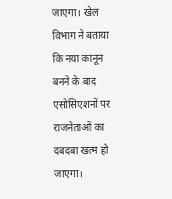जाएगा। खेल विभाग ने बताया कि नया कानून बनने के बाद एसोसिएशनों पर राजनेताओं का दबदबा खत्म हो जाएगा।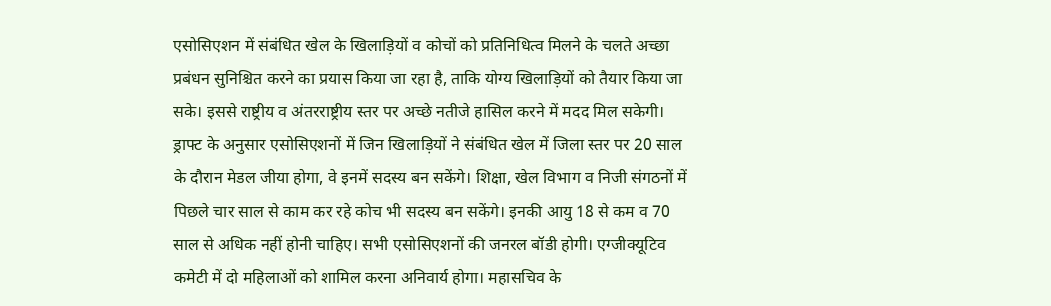एसोसिएशन में संबंधित खेल के खिलाड़ियों व कोचों को प्रतिनिधित्व मिलने के चलते अच्छा प्रबंधन सुनिश्चित करने का प्रयास किया जा रहा है, ताकि योग्य खिलाड़ियों को तैयार किया जा सके। इससे राष्ट्रीय व अंतरराष्ट्रीय स्तर पर अच्छे नतीजे हासिल करने में मदद मिल सकेगी।
ड्राफ्ट के अनुसार एसोसिएशनों में जिन खिलाड़ियों ने संबंधित खेल में जिला स्तर पर 20 साल के दौरान मेडल जीया होगा, वे इनमें सदस्य बन सकेंगे। शिक्षा, खेल विभाग व निजी संगठनों में पिछले चार साल से काम कर रहे कोच भी सदस्य बन सकेंगे। इनकी आयु 18 से कम व 70 साल से अधिक नहीं होनी चाहिए। सभी एसोसिएशनों की जनरल बॉडी होगी। एग्जीक्यूटिव कमेटी में दो महिलाओं को शामिल करना अनिवार्य होगा। महासचिव के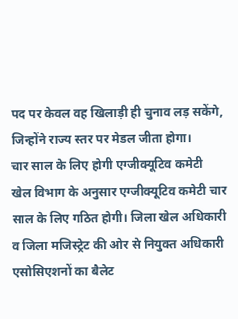पद पर केवल वह खिलाड़ी ही चुनाव लड़ सकेंगे, जिन्होंने राज्य स्तर पर मेडल जीता होगा।
चार साल के लिए होगी एग्जीक्यूटिव कमेटी
खेल विभाग के अनुसार एग्जीक्यूटिव कमेटी चार साल के लिए गठित होगी। जिला खेल अधिकारी व जिला मजिस्ट्रेट की ओर से नियुक्त अधिकारी एसोसिएशनों का बैलेट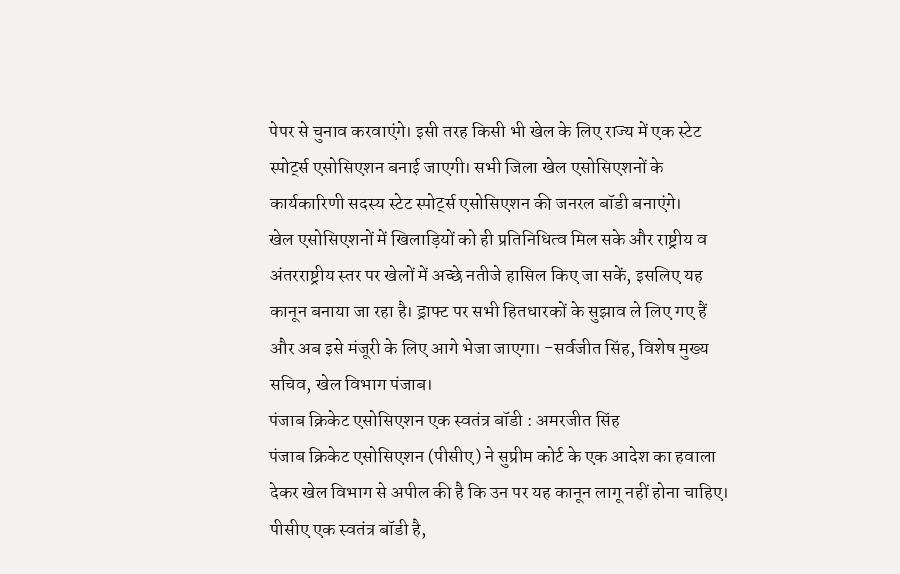पेपर से चुनाव करवाएंगे। इसी तरह किसी भी खेल के लिए राज्य में एक स्टेट स्पोर्ट्स एसोसिएशन बनाई जाएगी। सभी जिला खेल एसोसिएशनों के कार्यकारिणी सदस्य स्टेट स्पोर्ट्स एसोसिएशन की जनरल बॉडी बनाएंगे।
खेल एसोसिएशनों में खिलाड़ियों को ही प्रतिनिधित्व मिल सके और राष्ट्रीय व अंतरराष्ट्रीय स्तर पर खेलों में अच्छे नतीजे हासिल किए जा सकें, इसलिए यह कानून बनाया जा रहा है। ड्राफ्ट पर सभी हितधारकों के सुझाव ले लिए गए हैं और अब इसे मंजूरी के लिए आगे भेजा जाएगा। -सर्वजीत सिंह, विशेष मुख्य सचिव, खेल विभाग पंजाब।
पंजाब क्रिकेट एसोसिएशन एक स्वतंत्र बॉडी : अमरजीत सिंह
पंजाब क्रिकेट एसोसिएशन (पीसीए) ने सुप्रीम कोर्ट के एक आदेश का हवाला देकर खेल विभाग से अपील की है कि उन पर यह कानून लागू नहीं होना चाहिए। पीसीए एक स्वतंत्र बॉडी है,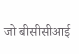जो बीसीसीआई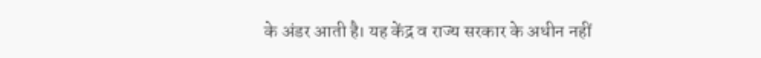के अंडर आती है। यह केंद्र व राज्य सरकार के अधीन नहीं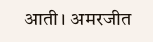आती। अमरजीत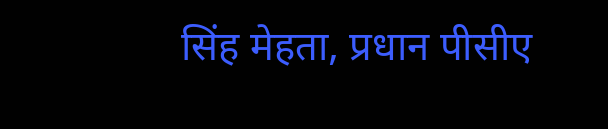सिंह मेहता, प्रधान पीसीए